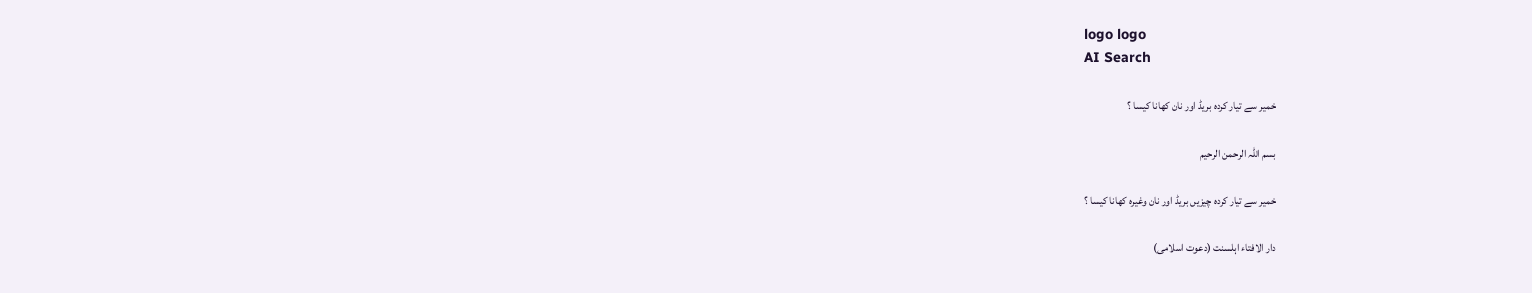logo logo
AI Search

خمیر سے تیار کردہ بریڈ اور نان کھانا کیسا ؟

بسم اللہ الرحمن الرحیم

خمیر سے تیار کردہ چیزیں بریڈ اور نان وغیرہ کھانا کیسا ؟

دار الافتاء اہلسنت (دعوت اسلامی)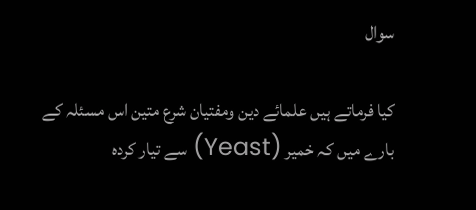سوال

کیا فرماتے ہیں علمائے دین ومفتیان شرع متین اس مسئلہ کے بارے میں کہ خمیر (Yeast) سے تیار کردہ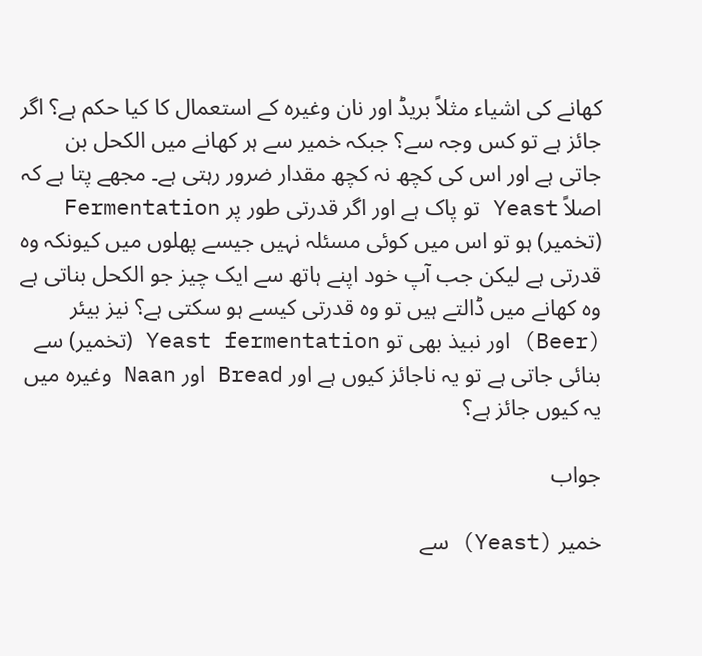کھانے کی اشیاء مثلاً بریڈ اور نان وغیرہ کے استعمال کا کیا حکم ہے؟ اگر جائز ہے تو کس وجہ سے؟ جبکہ خمیر سے ہر کھانے میں الکحل بن جاتی ہے اور اس کی کچھ نہ کچھ مقدار ضرور رہتی ہے۔ مجھے پتا ہے کہ اصلاً Yeast تو پاک ہے اور اگر قدرتی طور پر Fermentation (تخمیر) ہو تو اس میں کوئی مسئلہ نہیں جیسے پھلوں میں کیونکہ وہ قدرتی ہے لیکن جب آپ خود اپنے ہاتھ سے ایک چیز جو الکحل بناتی ہے وہ کھانے میں ڈالتے ہیں تو وہ قدرتی کیسے ہو سکتی ہے؟ نیز بیئر (Beer) اور نبیذ بھی تو Yeast fermentation (تخمیر) سے بنائی جاتی ہے تو یہ ناجائز کیوں ہے اور Bread اور Naan وغیرہ میں یہ کیوں جائز ہے؟

جواب

خمیر (Yeast) سے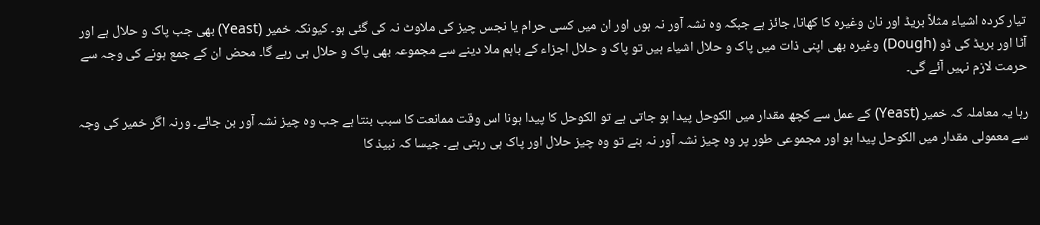تیار کردہ اشیاء مثلاً بریڈ اور نان وغیرہ کا کھانا، جائز ہے جبکہ وہ نشہ آور نہ ہوں اور ان میں کسی حرام یا نجس چیز کی ملاوٹ نہ کی گئی ہو۔ کیونکہ خمیر (Yeast) بھی جب پاک و حلال ہے اور آٹا اور بریڈ کی ڈو (Dough) وغیرہ بھی اپنی ذات میں پاک و حلال اشیاء ہیں تو پاک و حلال اجزاء کے باہم ملا دینے سے مجموعہ بھی پاک و حلال ہی رہے گا۔ محض ان کے جمع ہونے کی وجہ سے حرمت لازم نہیں آئے گی۔

رہا یہ معاملہ کہ خمیر (Yeast) کے عمل سے کچھ مقدار میں الکوحل پیدا ہو جاتی ہے تو الکوحل کا پیدا ہونا اس وقت ممانعت کا سبب بنتا ہے جب وہ چیز نشہ آور بن جائے۔ ورنہ اگر خمیر کی وجہ سے معمولی مقدار میں الکوحل پیدا ہو اور مجموعی طور پر وہ چیز نشہ آور نہ بنے تو وہ چیز حلال اور پاک ہی رہتی ہے۔ جیسا کہ نبیذ کا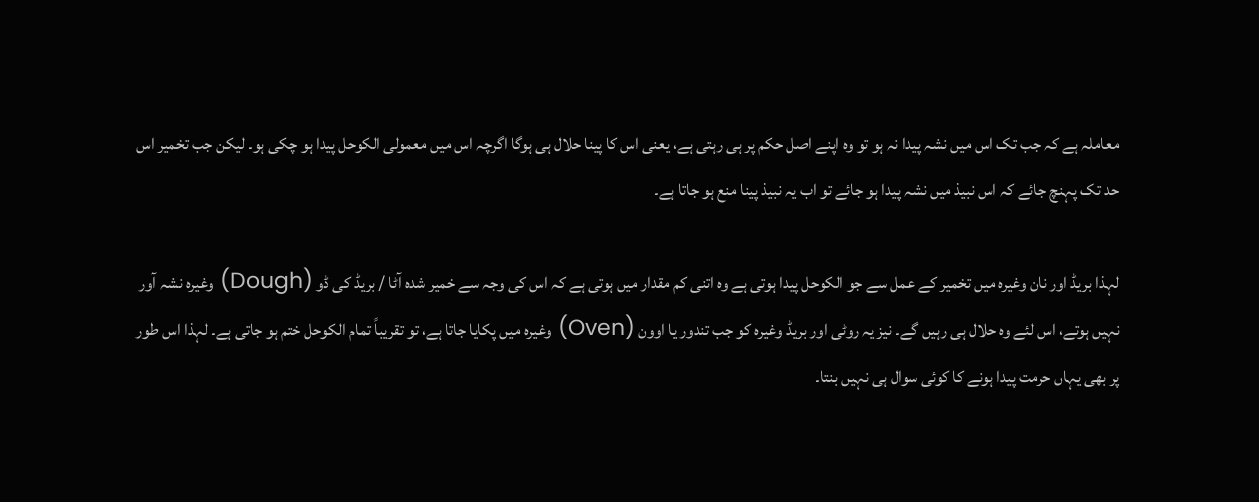معاملہ ہے کہ جب تک اس میں نشہ پیدا نہ ہو تو وہ اپنے اصل حکم پر ہی رہتی ہے، یعنی اس کا پینا حلال ہی ہوگا اگرچہ اس میں معمولی الکوحل پیدا ہو چکی ہو۔ لیکن جب تخمیر اس حد تک پہنچ جائے کہ اس نبیذ میں نشہ پیدا ہو جائے تو اب یہ نبیذ پینا منع ہو جاتا ہے۔

لہذا بریڈ اور نان وغیرہ میں تخمیر کے عمل سے جو الکوحل پیدا ہوتی ہے وہ اتنی کم مقدار میں ہوتی ہے کہ اس کی وجہ سے خمیر شدہ آٹا / بریڈ کی ڈو (Dough) وغیرہ نشہ آور نہیں ہوتے، اس لئے وہ حلال ہی رہیں گے۔ نیز یہ روٹی اور بریڈ وغیرہ کو جب تندور یا اوون (Oven) وغیرہ میں پکایا جاتا ہے، تو تقریباً تمام الکوحل ختم ہو جاتی ہے۔ لہذا اس طور پر بھی یہاں حرمت پیدا ہونے کا کوئی سوال ہی نہیں بنتا۔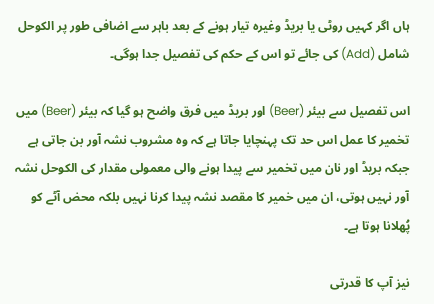ہاں اگر کہیں روٹی یا بریڈ وغیرہ تیار ہونے کے بعد باہر سے اضافی طور پر الکوحل شامل (Add) کی جائے تو اس کے حکم کی تفصیل جدا ہوگی۔

اس تفصیل سے بیئر (Beer) اور بریڈ میں فرق واضح ہو گیا کہ بیئر (Beer) میں تخمیر کا عمل اس حد تک پہنچایا جاتا ہے کہ وہ مشروب نشہ آور بن جاتی ہے جبکہ بریڈ اور نان میں تخمیر سے پیدا ہونے والی معمولی مقدار کی الکوحل نشہ آور نہیں ہوتی، ان میں خمیر کا مقصد نشہ پیدا کرنا نہیں بلکہ محض آٹے کو پُھلانا ہوتا ہے۔

نیز آپ کا قدرتی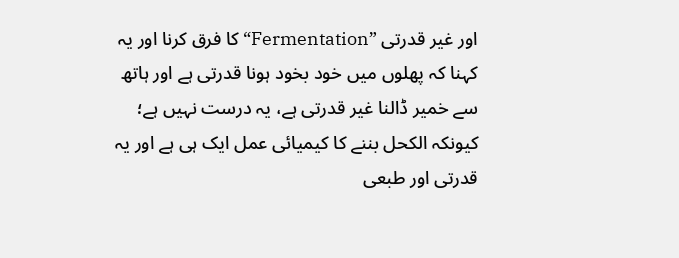اور غیر قدرتی ”Fermentation“ کا فرق کرنا اور یہ کہنا کہ پھلوں میں خود بخود ہونا قدرتی ہے اور ہاتھ سے خمیر ڈالنا غیر قدرتی ہے، یہ درست نہیں ہے؛ کیونکہ الکحل بننے کا کیمیائی عمل ایک ہی ہے اور یہ قدرتی اور طبعی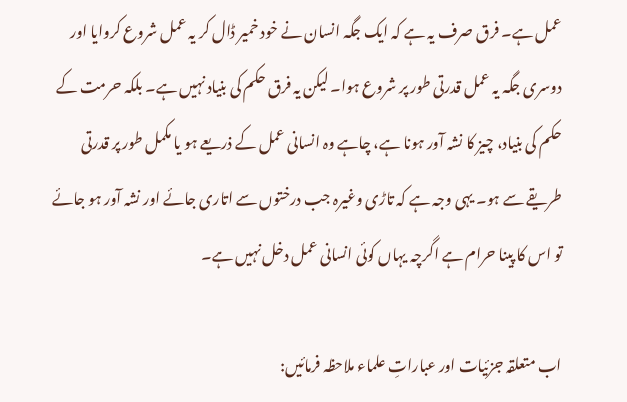عمل ہے۔ فرق صرف یہ ہے کہ ایک جگہ انسان نے خود خمیر ڈال کر یہ عمل شروع کروایا اور دوسری جگہ یہ عمل قدرتی طور پر شروع ہوا۔ لیکن یہ فرق حکم کی بنیاد نہیں ہے۔ بلکہ حرمت کے حکم کی بنیاد، چیز کا نشہ آور ہونا ہے، چاہے وہ انسانی عمل کے ذریعے ہو یا مکمل طور پر قدرتی طریقے سے ہو۔ یہی وجہ ہے کہ تاڑی وغیرہ جب درختوں سے اتاری جائے اور نشہ آور ہو جائے تو اس کا پینا حرام ہے اگرچہ یہاں کوئی انسانی عمل دخل نہیں ہے۔

اب متعلقہ جزئیات اور عباراتِ علماء ملاحظہ فرمائیں: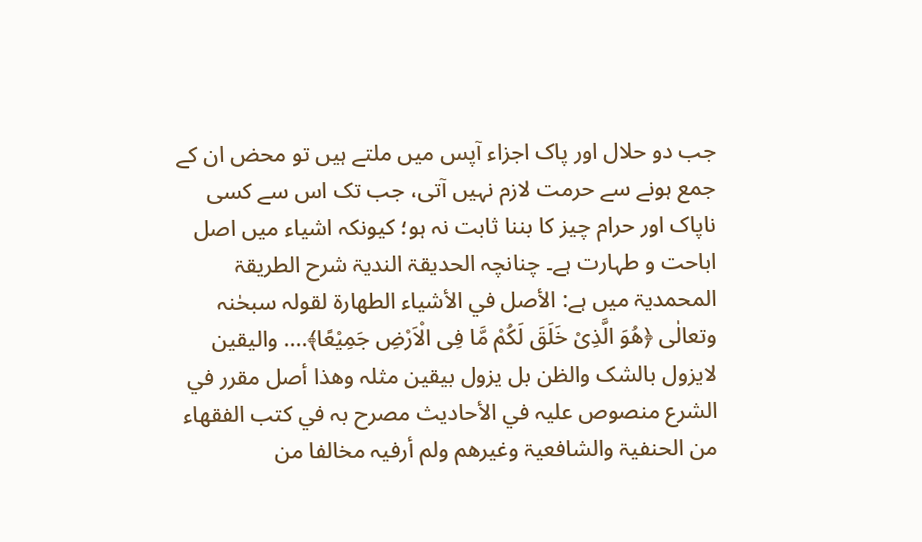جب دو حلال اور پاک اجزاء آپس میں ملتے ہیں تو محض ان کے جمع ہونے سے حرمت لازم نہیں آتی، جب تک اس سے کسی ناپاک اور حرام چیز کا بننا ثابت نہ ہو؛ کیونکہ اشیاء میں اصل اباحت و طہارت ہے۔ چنانچہ الحدیقۃ الندیۃ شرح الطریقۃ المحمدیۃ میں ہے: الأصل في الأشیاء الطھارۃ لقولہ سبحٰنہ وتعالٰی ﴿هُوَ الَّذِیْ خَلَقَ لَكُمْ مَّا فِی الْاَرْضِ جَمِیْعًا﴾.... والیقین لایزول بالشک والظن بل یزول بیقین مثلہ وھذا أصل مقرر في الشرع منصوص علیہ في الأحادیث مصرح بہ في کتب الفقھاء من الحنفیۃ والشافعیۃ وغیرھم ولم أرفیہ مخالفا من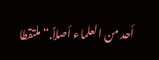أحد من العلماء أصلاً.“ ملتقطا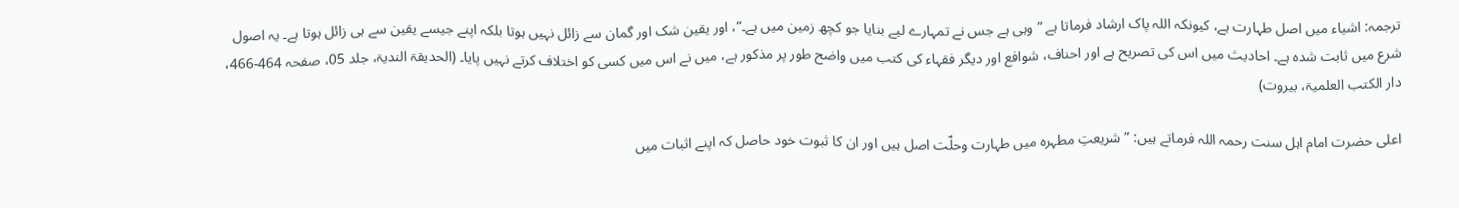ترجمہ: اشیاء میں اصل طہارت ہے، کیونکہ اللہ پاک ارشاد فرماتا ہے ”وہی ہے جس نے تمہارے لیے بنایا جو کچھ زمین میں ہے۔“، اور یقین شک اور گمان سے زائل نہیں ہوتا بلکہ اپنے جیسے یقین سے ہی زائل ہوتا ہے۔ یہ اصول شرع میں ثابت شدہ ہے۔ احادیث میں اس کی تصریح ہے اور احناف، شوافع اور دیگر فقہاء کی کتب میں واضح طور پر مذکور ہے، میں نے اس میں کسی کو اختلاف کرتے نہیں پایا۔ (الحدیقۃ الندیۃ، جلد 05، صفحہ 464-466، دار الکتب العلمیۃ، بیروت)

اعلی حضرت امام اہل سنت رحمہ اللہ فرماتے ہیں: ”شریعتِ مطہرہ میں طہارت وحلّت اصل ہیں اور ان کا ثبوت خود حاصل کہ اپنے اثبات میں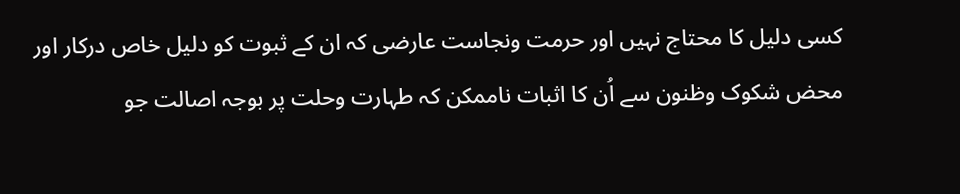کسی دلیل کا محتاج نہیں اور حرمت ونجاست عارضی کہ ان کے ثبوت کو دلیل خاص درکار اور محض شکوک وظنون سے اُن کا اثبات ناممکن کہ طہارت وحلت پر بوجہ اصالت جو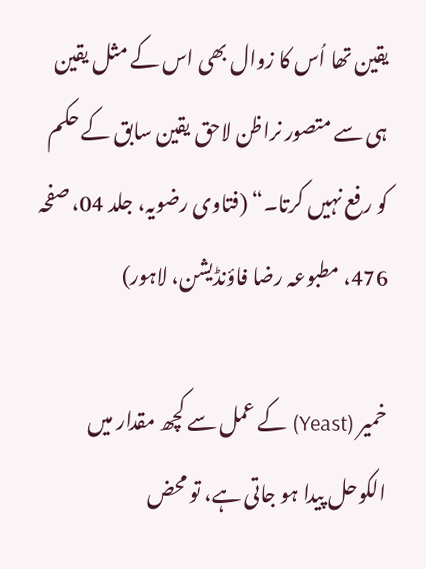یقین تھا اُس کا زوال بھی اس کے مثل یقین ہی سے متصور نراظن لاحق یقین سابق کے حکم کو رفع نہیں کرتا۔“ (فتاوی رضویہ، جلد 04، صفحہ 476، مطبوعہ رضا فاؤنڈیشن، لاہور)

خمیر (Yeast) کے عمل سے کچھ مقدار میں الکوحل پیدا ہو جاتی ہے، تو محض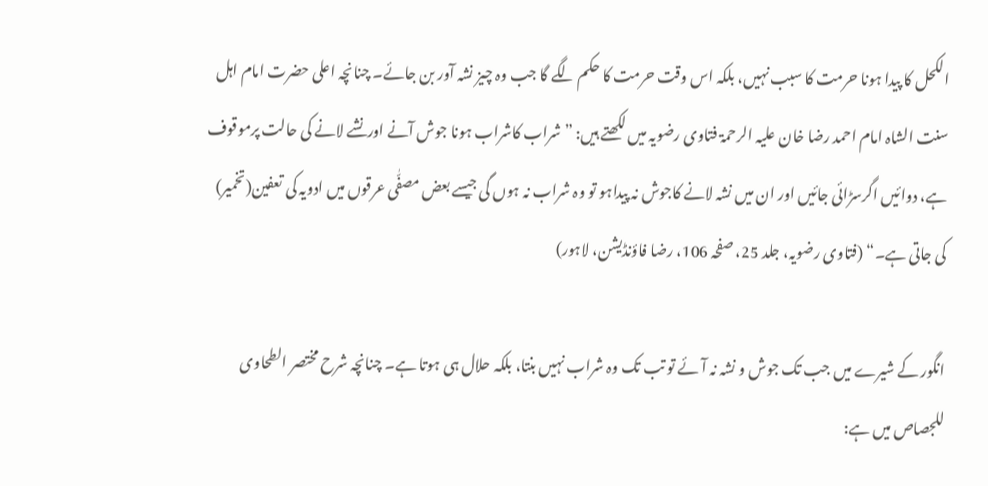الکحل کا پیدا ہونا حرمت کا سبب نہیں، بلکہ اس وقت حرمت کا حکم لگے گا جب وہ چیز نشہ آور بن جائے۔ چنانچہ اعلی حضرت امام اہل سنت الشاہ امام احمد رضا خان علیہ الرحمۃ فتاوی رضویہ میں لکھتے ہیں: ”شراب کاشراب ہونا جوش آنے اورنشے لانے کی حالت پرموقوف ہے، دوائیں اگرسڑائی جائیں اور ان میں نشہ لانے کاجوش نہ پیداہو تو وہ شراب نہ ہوں گی جیسے بعض مصفّٰی عرقوں میں ادویہ کی تعفین(تخمیر) کی جاتی ہے۔“ (فتاوی رضویہ، جلد 25، صفحہ 106، رضا فاؤنڈیشن، لاہور)

انگور کے شیرے میں جب تک جوش و نشہ نہ آئے تو تب تک وہ شراب نہیں بنتا، بلکہ حلال ہی ہوتا ہے۔ چنانچہ شرح مختصر الطحاوی للجصاص میں ہے: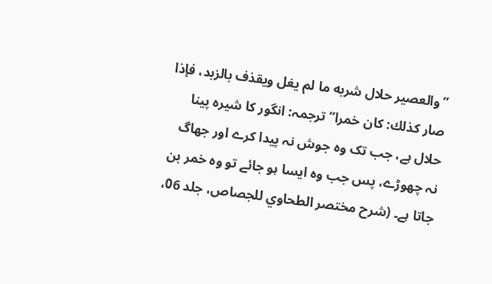”والعصير حلال شربه ما لم يغل ويقذف بالزبد، فإذا صار كذلك: كان خمرا“ ترجمہ: انگور کا شیرہ پینا حلال ہے، جب تک وہ جوش نہ پیدا کرے اور جھاگ نہ چھوڑے، پس جب وہ ایسا ہو جائے تو وہ خمر بن جاتا ہے۔ (شرح مختصر الطحاوي للجصاص، جلد 06،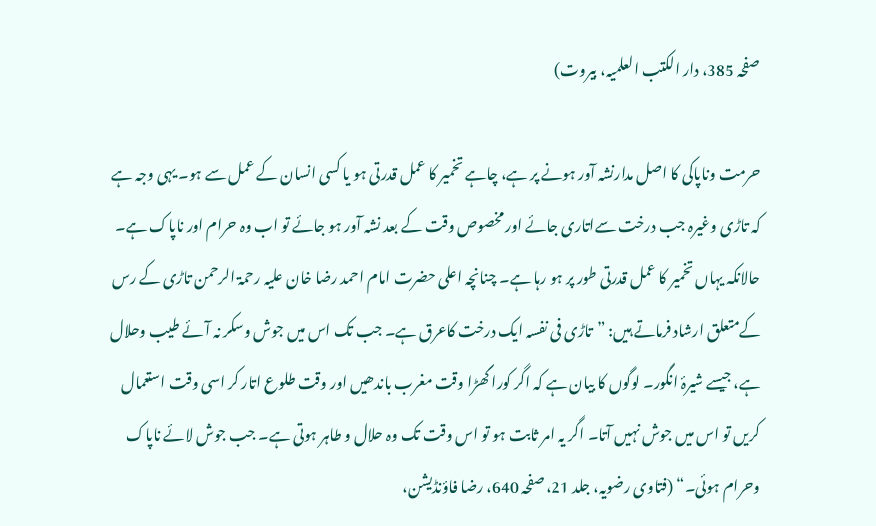صفحہ 385، دار الکتب العلمیہ، بیروت)

حرمت وناپاکی کا اصل مدارنشہ آور ہونے پر ہے، چاہے تخمیر کا عمل قدرتی ہو یا کسی انسان کے عمل سے ہو۔ یہی وجہ ہے کہ تاڑی وغیرہ جب درخت سےاتاری جائے اور مخصوص وقت کے بعد نشہ آور ہو جائے تو اب وہ حرام اور ناپاک ہے۔ حالانکہ یہاں تخمیر کا عمل قدرتی طور پر ہو رہا ہے۔ چنانچہ اعلی حضرت امام احمد رضا خان علیہ رحمۃ الرحمن تاڑی کے رس کےمتعلق ارشاد فرماتے ہیں: ”تاڑی فی نفسہ ایک درخت کاعرق ہے۔ جب تک اس میں جوش وسکر نہ آئے طیب وحلال ہے، جیسے شیرۂ انگور۔ لوگوں کا بیان ہے کہ اگر کورا گھڑا وقت مغرب باندھیں اور وقت طلوع اتار کر اسی وقت استعمال کریں تو اس میں جوش نہیں آتا۔ اگر یہ امر ثابت ہو تو اس وقت تک وہ حلال و طاہر ہوتی ہے۔ جب جوش لائے ناپاک وحرام ہوئی۔“ (فتاوی رضویہ، جلد 21، صفحہ 640، رضا فاؤنڈیشن،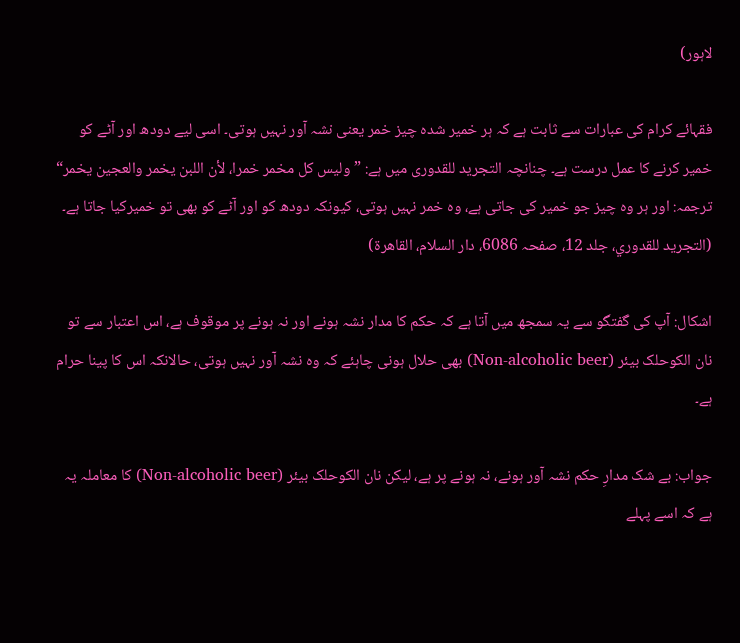لاہور)

فقہائے کرام کی عبارات سے ثابت ہے کہ ہر خمیر شدہ چیز خمر یعنی نشہ آور نہیں ہوتی۔ اسی لیے دودھ اور آٹے کو خمیر کرنے کا عمل درست ہے۔ چنانچہ التجريد للقدوری میں ہے: ”وليس كل مخمر خمرا، لأن اللبن يخمر والعجين يخمر“ ترجمہ: اور ہر وہ چیز جو خمیر کی جاتی ہے، وہ خمر نہیں ہوتی، کیونکہ دودھ کو اور آٹے کو بھی تو خمیرکیا جاتا ہے۔ (التجريد للقدوري، جلد 12، صفحہ 6086، دار السلام، القاھرۃ)

اشکال: آپ کی گفتگو سے یہ سمجھ میں آتا ہے کہ حکم کا مدار نشہ ہونے اور نہ ہونے پر موقوف ہے، اس اعتبار سے تو نان الکوحلک بیئر (Non-alcoholic beer) بھی حلال ہونی چاہئے کہ وہ نشہ آور نہیں ہوتی، حالانکہ اس کا پینا حرام ہے۔

جواب: بے شک مدارِ حکم نشہ آور ہونے، نہ ہونے پر ہے، لیکن نان الکوحلک بیئر (Non-alcoholic beer) کا معاملہ یہ ہے کہ اسے پہلے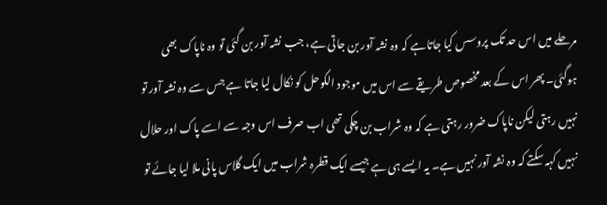مرحلے میں اس حد تک پروسس کیا جاتاہے کہ وہ نشہ آور بن جاتی ہے، جب نشہ آور بن گئی تو وہ ناپاک بھی ہوگئی۔ پھر اس کے بعد مخصوص طریقے سے اس میں موجود الکوحل کو نکال لیا جاتا ہے جس سے وہ نشہ آور تو نہیں رہتی لیکن ناپاک ضرور رہتی ہے کہ وہ شراب بن چکی تھی اب صرف اس وجہ سے اسے پاک اور حلال نہیں کہہ سکتے کہ وہ نشہ آور نہیں ہے۔ یہ ایسے ہی ہے جیسے ایک قطرہ شراب میں ایک گلاس پانی ملا لیا جائے تو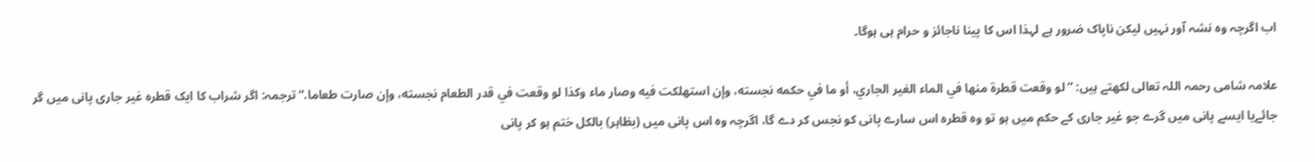اب اگرچہ وہ نشہ آور نہیں لیکن ناپاک ضرور ہے لہذا اس کا پینا ناجائز و حرام ہی ہوگا۔

علامہ شامی رحمہ اللہ تعالی لکھتے ہیں: ”لو وقعت قطرة منها في الماء الغير الجاري، أو ما في حكمه نجسته، وإن استهلكت فيه وصار ماء وكذا لو وقعت في قدر الطعام نجسته، وإن صارت طعاما.“ ترجمہ: اگر شراب کا ایک قطرہ غیر جاری پانی میں گر جائےیا ایسے پانی میں گرے جو غیر جاری کے حکم میں ہو تو وہ قطرہ اس سارے پانی کو نجس کر دے گا، اگرچہ وہ اس پانی میں (بظاہر) بالکل ختم ہو کر پانی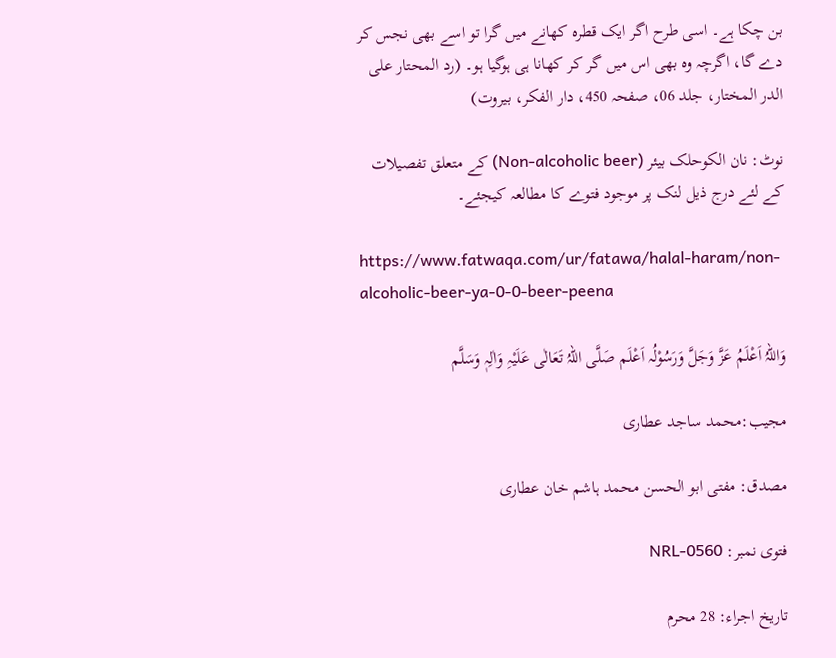بن چکا ہے۔ اسی طرح اگر ایک قطرہ کھانے میں گرا تو اسے بھی نجس کر دے گا، اگرچہ وہ بھی اس میں گر کر کھانا ہی ہوگیا ہو۔ (رد المحتار علی الدر المختار، جلد 06، صفحہ 450، دار الفکر، بیروت)

نوٹ: نان الکوحلک بیئر (Non-alcoholic beer) کے متعلق تفصیلات کے لئے درج ذیل لنک پر موجود فتوے کا مطالعہ کیجئے۔

https://www.fatwaqa.com/ur/fatawa/halal-haram/non-alcoholic-beer-ya-0-0-beer-peena

وَاللہُ اَعْلَمُ عَزَّ وَجَلَّ وَرَسُوْلُہ اَعْلَم صَلَّی اللہُ تَعَالٰی عَلَیْہِ وَاٰلِہٖ وَسَلَّم

مجیب:محمد ساجد عطاری

مصدق: مفتی ابو الحسن محمد ہاشم خان عطاری

فتوی نمبر: NRL-0560

تاریخ اجراء: 28 محرم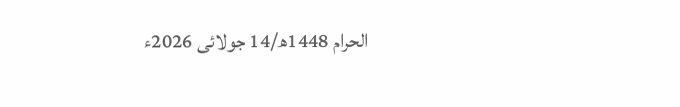الحرام 1448ھ/14 جولائی 2026ء